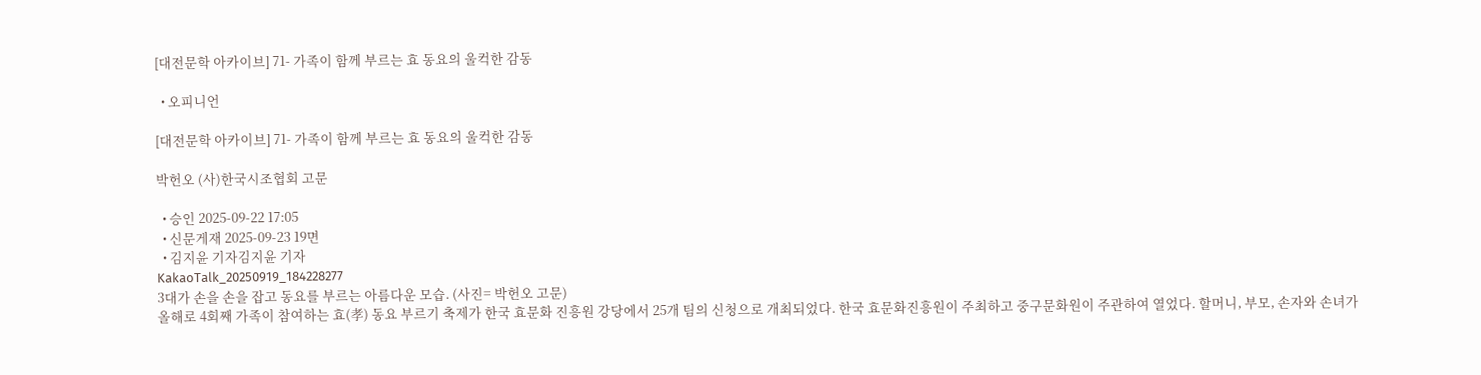[대전문학 아카이브] 71- 가족이 함께 부르는 효 동요의 울컥한 감동

  • 오피니언

[대전문학 아카이브] 71- 가족이 함께 부르는 효 동요의 울컥한 감동

박헌오 (사)한국시조협회 고문

  • 승인 2025-09-22 17:05
  • 신문게재 2025-09-23 19면
  • 김지윤 기자김지윤 기자
KakaoTalk_20250919_184228277
3대가 손을 손을 잡고 동요를 부르는 아름다운 모습. (사진= 박헌오 고문)
올해로 4회째 가족이 참여하는 효(孝) 동요 부르기 축제가 한국 효문화 진흥원 강당에서 25개 팀의 신청으로 개최되었다. 한국 효문화진흥원이 주최하고 중구문화원이 주관하여 열었다. 할머니, 부모, 손자와 손녀가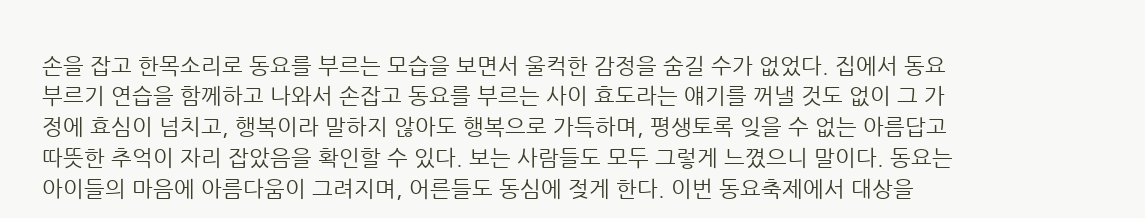손을 잡고 한목소리로 동요를 부르는 모습을 보면서 울컥한 감정을 숨길 수가 없었다. 집에서 동요 부르기 연습을 함께하고 나와서 손잡고 동요를 부르는 사이 효도라는 얘기를 꺼낼 것도 없이 그 가정에 효심이 넘치고, 행복이라 말하지 않아도 행복으로 가득하며, 평생토록 잊을 수 없는 아름답고 따뜻한 추억이 자리 잡았음을 확인할 수 있다. 보는 사람들도 모두 그렇게 느꼈으니 말이다. 동요는 아이들의 마음에 아름다움이 그려지며, 어른들도 동심에 젖게 한다. 이번 동요축제에서 대상을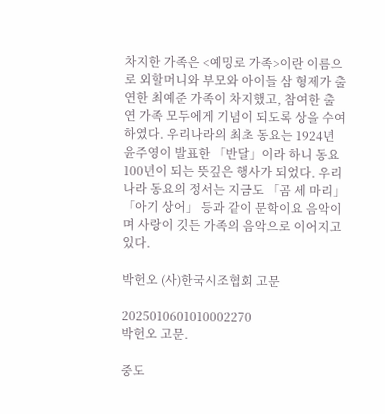차지한 가족은 <예밍로 가족>이란 이름으로 외할머니와 부모와 아이들 삼 형제가 출연한 최예준 가족이 차지했고, 참여한 출연 가족 모두에게 기념이 되도록 상을 수여하였다. 우리나라의 최초 동요는 1924년 윤주영이 발표한 「반달」이라 하니 동요 100년이 되는 뜻깊은 행사가 되었다. 우리나라 동요의 정서는 지금도 「곰 세 마리」 「아기 상어」 등과 같이 문학이요 음악이며 사랑이 깃든 가족의 음악으로 이어지고 있다.

박헌오 (사)한국시조협회 고문

2025010601010002270
박헌오 고문.

중도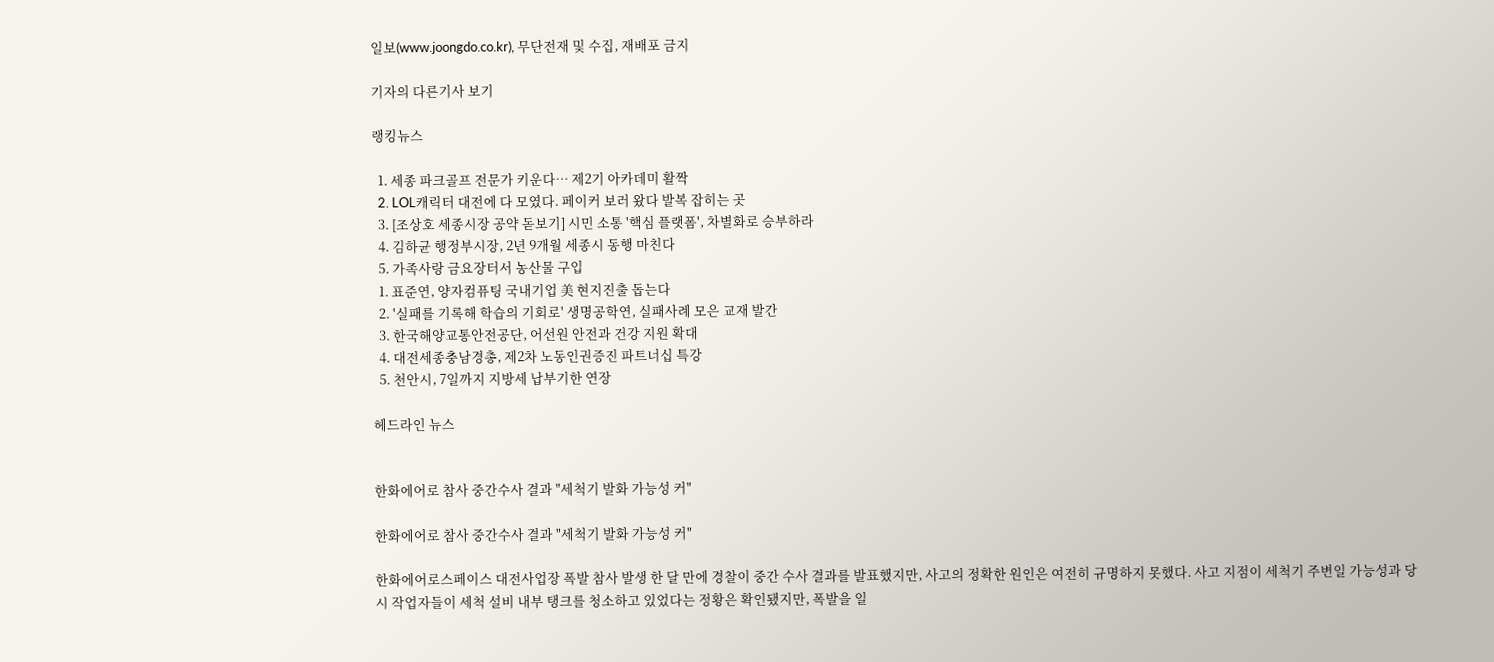일보(www.joongdo.co.kr), 무단전재 및 수집, 재배포 금지

기자의 다른기사 보기

랭킹뉴스

  1. 세종 파크골프 전문가 키운다… 제2기 아카데미 활짝
  2. LOL캐릭터 대전에 다 모였다. 페이커 보러 왔다 발복 잡히는 곳
  3. [조상호 세종시장 공약 돋보기] 시민 소통 '핵심 플랫폼', 차별화로 승부하라
  4. 김하균 행정부시장, 2년 9개월 세종시 동행 마친다
  5. 가족사랑 금요장터서 농산물 구입
  1. 표준연, 양자컴퓨팅 국내기업 美 현지진출 돕는다
  2. '실패를 기록해 학습의 기회로' 생명공학연, 실패사례 모은 교재 발간
  3. 한국해양교통안전공단, 어선원 안전과 건강 지원 확대
  4. 대전세종충남경총, 제2차 노동인권증진 파트너십 특강
  5. 천안시, 7일까지 지방세 납부기한 연장

헤드라인 뉴스


한화에어로 참사 중간수사 결과 "세척기 발화 가능성 커"

한화에어로 참사 중간수사 결과 "세척기 발화 가능성 커"

한화에어로스페이스 대전사업장 폭발 참사 발생 한 달 만에 경찰이 중간 수사 결과를 발표했지만, 사고의 정확한 원인은 여전히 규명하지 못했다. 사고 지점이 세척기 주변일 가능성과 당시 작업자들이 세척 설비 내부 탱크를 청소하고 있었다는 정황은 확인됐지만, 폭발을 일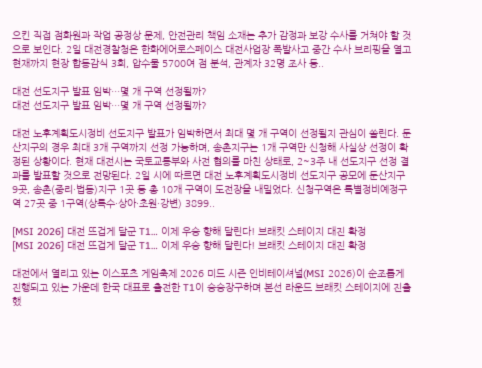으킨 직접 점화원과 작업 공정상 문제, 안전관리 책임 소재는 추가 감정과 보강 수사를 거쳐야 할 것으로 보인다. 2일 대전경찰청은 한화에어로스페이스 대전사업장 폭발사고 중간 수사 브리핑을 열고 현재까지 현장 합동감식 3회, 압수물 5700여 점 분석, 관계자 32명 조사 등..

대전 선도지구 발표 임박…몇 개 구역 선정될까?
대전 선도지구 발표 임박…몇 개 구역 선정될까?

대전 노후계획도시정비 선도지구 발표가 임박하면서 최대 몇 개 구역이 선정될지 관심이 쏠린다. 둔산지구의 경우 최대 3개 구역까지 선정 가능하며, 송촌지구는 1개 구역만 신청해 사실상 선정이 확정된 상황이다. 현재 대전시는 국토교통부와 사전 협의를 마친 상태로, 2~3주 내 선도지구 선정 결과를 발표할 것으로 전망된다. 2일 시에 따르면 대전 노후계획도시정비 선도지구 공모에 둔산지구 9곳, 송촌(중리·법동)지구 1곳 등 총 10개 구역이 도전장을 내밀었다. 신청구역은 특별정비예정구역 27곳 중 1구역(상록수·상아·초원·강변) 3899..

[MSI 2026] 대전 뜨겁게 달군 T1… 이제 우승 향해 달린다! 브래킷 스테이지 대진 확정
[MSI 2026] 대전 뜨겁게 달군 T1… 이제 우승 향해 달린다! 브래킷 스테이지 대진 확정

대전에서 열리고 있는 이스포츠 게임축제 2026 미드 시즌 인비테이셔널(MSI 2026)이 순조롭게 진행되고 있는 가운데 한국 대표로 출전한 T1이 승승장구하며 본선 라운드 브래킷 스테이지에 진출했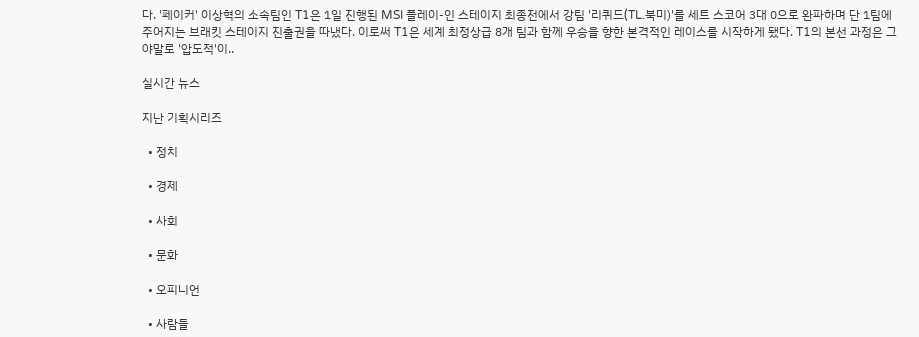다. '페이커' 이상혁의 소속팀인 T1은 1일 진행된 MSI 플레이-인 스테이지 최종전에서 강팀 '리퀴드(TL.북미)'를 세트 스코어 3대 0으로 완파하며 단 1팀에 주어지는 브래킷 스테이지 진출권을 따냈다. 이로써 T1은 세계 최정상급 8개 팀과 함께 우승을 향한 본격적인 레이스를 시작하게 됐다. T1의 본선 과정은 그야말로 '압도적'이..

실시간 뉴스

지난 기획시리즈

  • 정치

  • 경제

  • 사회

  • 문화

  • 오피니언

  • 사람들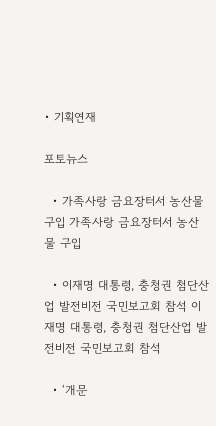• 기획연재

포토뉴스

  • 가족사랑 금요장터서 농산물 구입 가족사랑 금요장터서 농산물 구입

  • 이재명 대통령, 충청권 첨단산업 발전비전 국민보고회 참석 이재명 대통령, 충청권 첨단산업 발전비전 국민보고회 참석

  • ‘개문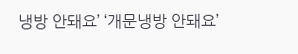냉방 안돼요’ ‘개문냉방 안돼요’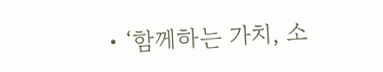• ‘함께하는 가치, 소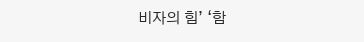비자의 힘’ ‘함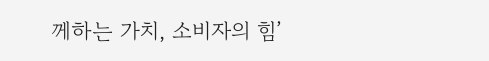께하는 가치, 소비자의 힘’